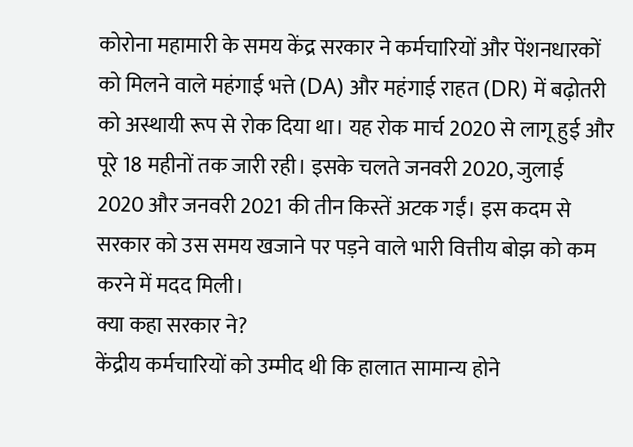कोरोना महामारी के समय केंद्र सरकार ने कर्मचारियों और पेंशनधारकों को मिलने वाले महंगाई भत्ते (DA) और महंगाई राहत (DR) में बढ़ोतरी को अस्थायी रूप से रोक दिया था। यह रोक मार्च 2020 से लागू हुई और पूरे 18 महीनों तक जारी रही। इसके चलते जनवरी 2020, जुलाई 2020 और जनवरी 2021 की तीन किस्तें अटक गईं। इस कदम से सरकार को उस समय खजाने पर पड़ने वाले भारी वित्तीय बोझ को कम करने में मदद मिली।
क्या कहा सरकार ने?
केंद्रीय कर्मचारियों को उम्मीद थी कि हालात सामान्य होने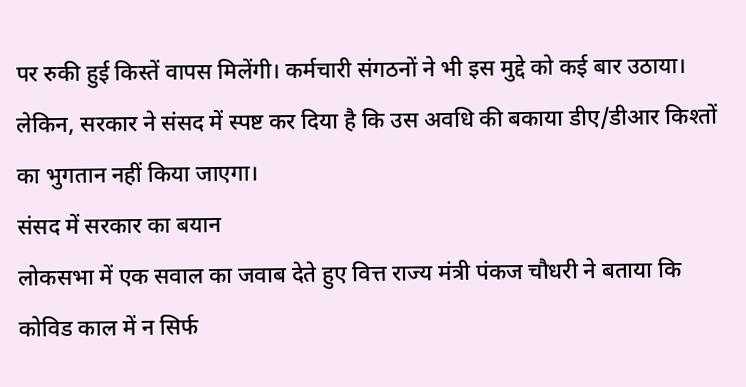पर रुकी हुई किस्तें वापस मिलेंगी। कर्मचारी संगठनों ने भी इस मुद्दे को कई बार उठाया। लेकिन, सरकार ने संसद में स्पष्ट कर दिया है कि उस अवधि की बकाया डीए/डीआर किश्तों का भुगतान नहीं किया जाएगा।
संसद में सरकार का बयान
लोकसभा में एक सवाल का जवाब देते हुए वित्त राज्य मंत्री पंकज चौधरी ने बताया कि कोविड काल में न सिर्फ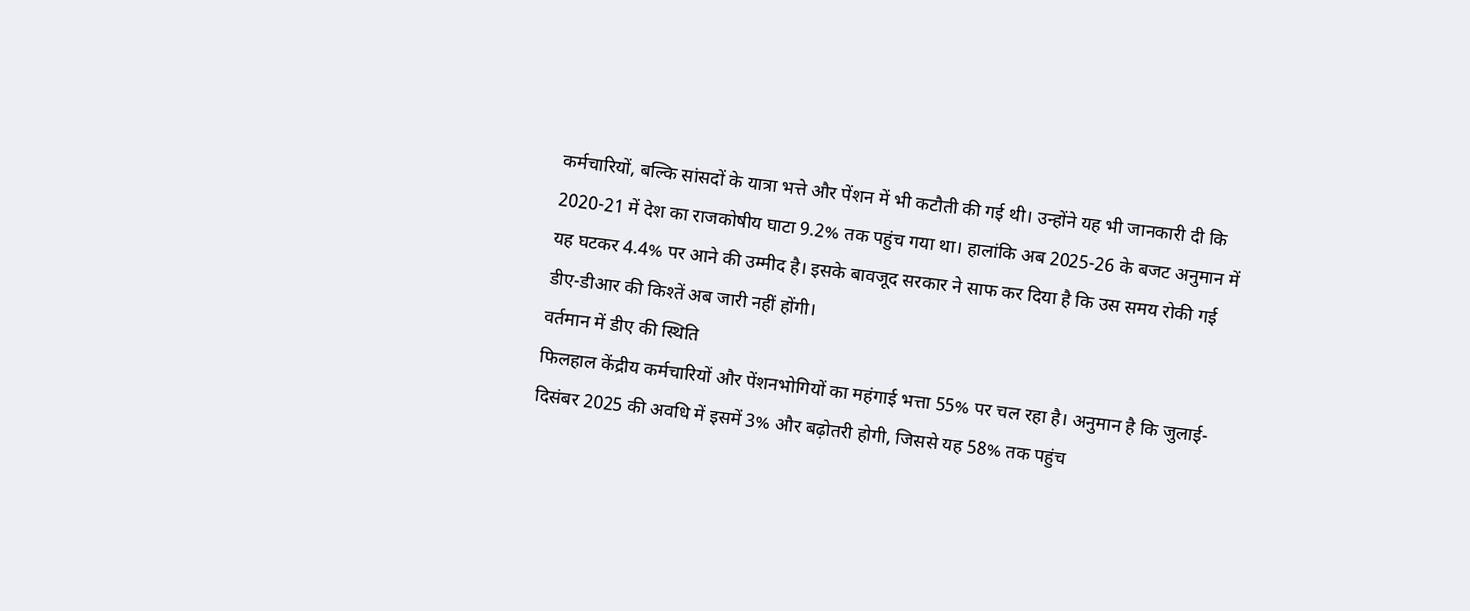कर्मचारियों, बल्कि सांसदों के यात्रा भत्ते और पेंशन में भी कटौती की गई थी। उन्होंने यह भी जानकारी दी कि 2020-21 में देश का राजकोषीय घाटा 9.2% तक पहुंच गया था। हालांकि अब 2025-26 के बजट अनुमान में यह घटकर 4.4% पर आने की उम्मीद है। इसके बावजूद सरकार ने साफ कर दिया है कि उस समय रोकी गई डीए-डीआर की किश्तें अब जारी नहीं होंगी।
वर्तमान में डीए की स्थिति
फिलहाल केंद्रीय कर्मचारियों और पेंशनभोगियों का महंगाई भत्ता 55% पर चल रहा है। अनुमान है कि जुलाई-दिसंबर 2025 की अवधि में इसमें 3% और बढ़ोतरी होगी, जिससे यह 58% तक पहुंच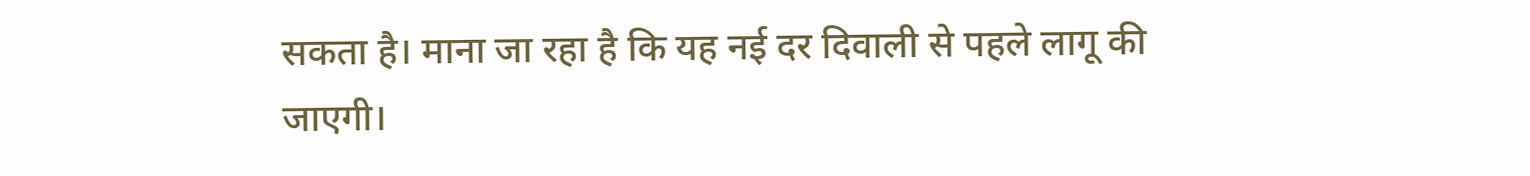सकता है। माना जा रहा है कि यह नई दर दिवाली से पहले लागू की जाएगी।